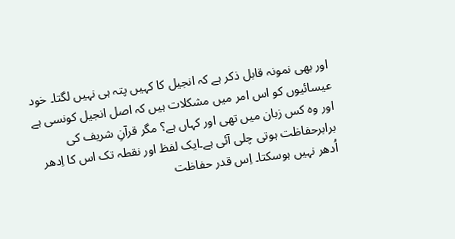اور بھی نمونہ قابل ذکر ہے کہ انجیل کا کہیں پتہ ہی نہیں لگتا۔ خود عیسائیوں کو اس امر میں مشکلات ہیں کہ اصل انجیل کونسی ہے اور وہ کس زبان میں تھی اور کہاں ہے؟ مگر قرآنِ شریف کی برابرحفاظت ہوتی چلی آئی ہے۔ایک لفظ اور نقطہ تک اس کا اِدھر اُدھر نہیں ہوسکتا۔ اِس قدر حفاظت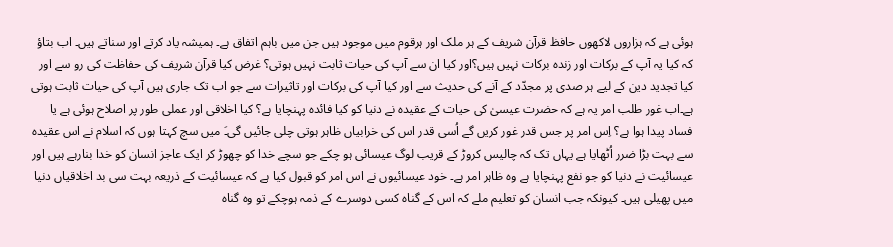ہوئی ہے کہ ہزاروں لاکھوں حافظ قرآن شریف کے ہر ملک اور ہرقوم میں موجود ہیں جن میں باہم اتفاق ہے۔ ہمیشہ یاد کرتے اور سناتے ہیں۔ اب بتاؤ کہ کیا یہ آپ کے برکات اور زندہ برکات نہیں ہیں؟اور کیا ان سے آپ کی حیات ثابت نہیں ہوتی؟ غرض کیا قرآن شریف کی حفاظت کی رو سے اور کیا تجدید دین کے لیے ہر صدی پر مجدّد کے آنے کی حدیث سے اور کیا آپ کی برکات اور تاثیرات سے جو اب تک جاری ہیں آپ کی حیات ثابت ہوتی ہے۔اب غور طلب امر یہ ہے کہ حضرت عیسیٰ کی حیات کے عقیدہ نے دنیا کو کیا فائدہ پہنچایا ہے؟ کیا اخلاقی اور عملی طور پر اصلاح ہوئی ہے یا فساد پیدا ہوا ہے؟ اِس امر پر جس قدر غور کریں گے اُسی قدر اس کی خرابیاں ظاہر ہوتی چلی جائیں گی۔َ میں سچ کہتا ہوں کہ اسلام نے اس عقیدہ سے بہت بڑا ضرر اُٹھایا ہے یہاں تک کہ چالیس کروڑ کے قریب لوگ عیسائی ہو چکے جو سچے خدا کو چھوڑ کر ایک عاجز انسان کو خدا بنارہے ہیں اور عیسائیت نے دنیا کو جو نفع پہنچایا ہے وہ ظاہر امر ہے۔ خود عیسائیوں نے اس امر کو قبول کیا ہے کہ عیسائیت کے ذریعہ بہت سی بد اخلاقیاں دنیا میں پھیلی ہیں۔ کیونکہ جب انسان کو تعلیم ملے کہ اس کے گناہ کسی دوسرے کے ذمہ ہوچکے تو وہ گناہ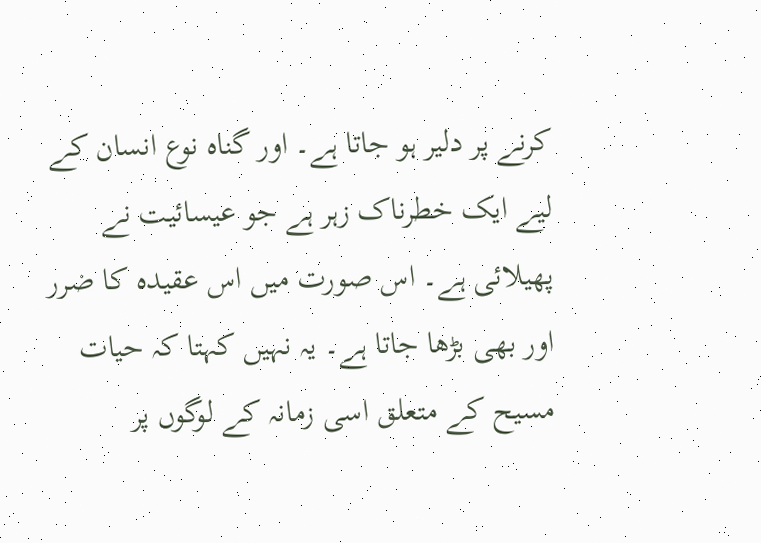کرنے پر دلیر ہو جاتا ہے۔ اور گناہ نوع انسان کے لیے ایک خطرناک زہر ہے جو عیسائیت نے پھیلائی ہے۔ اس صورت میں اس عقیدہ کا ضرر اور بھی بڑھا جاتا ہے۔ یہ نہیں کہتا کہ حیات مسیح کے متعلق اسی زمانہ کے لوگوں پر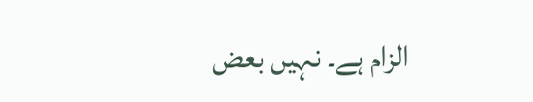الزام ہے۔ نہیں بعض